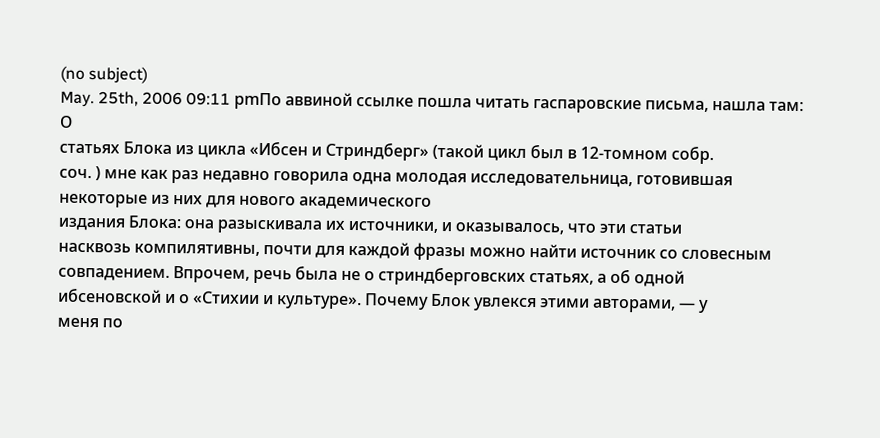(no subject)
May. 25th, 2006 09:11 pmПо аввиной ссылке пошла читать гаспаровские письма, нашла там:
О
статьях Блока из цикла «Ибсен и Стриндберг» (такой цикл был в 12-томном собр.
соч. ) мне как раз недавно говорила одна молодая исследовательница, готовившая
некоторые из них для нового академического
издания Блока: она разыскивала их источники, и оказывалось, что эти статьи
насквозь компилятивны, почти для каждой фразы можно найти источник со словесным
совпадением. Впрочем, речь была не о стриндберговских статьях, а об одной
ибсеновской и о «Стихии и культуре». Почему Блок увлекся этими авторами, — у
меня по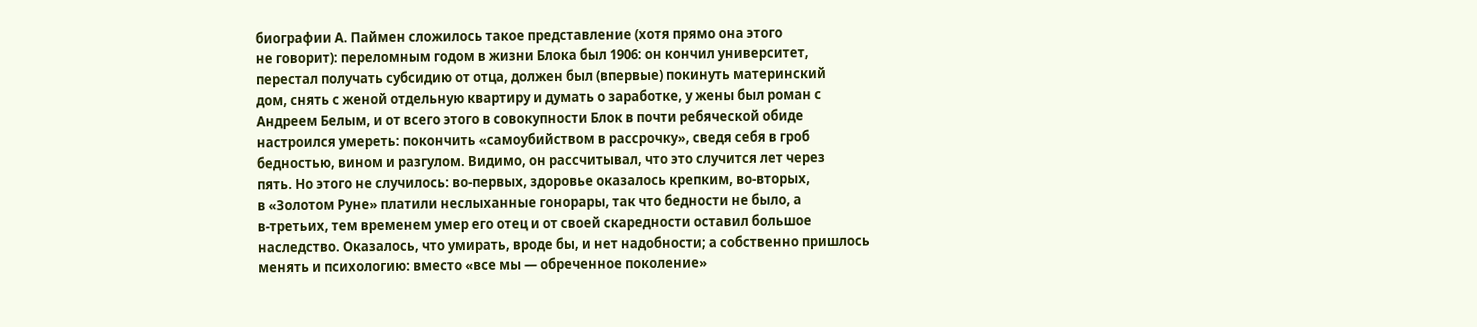биографии А. Паймен сложилось такое представление (хотя прямо она этого
не говорит): переломным годом в жизни Блока был 1906: он кончил университет,
перестал получать субсидию от отца, должен был (впервые) покинуть материнский
дом, снять с женой отдельную квартиру и думать о заработке, у жены был роман с
Андреем Белым, и от всего этого в совокупности Блок в почти ребяческой обиде
настроился умереть: покончить «самоубийством в рассрочку», сведя себя в гроб
бедностью, вином и разгулом. Видимо, он рассчитывал, что это случится лет через
пять. Но этого не случилось: во-первых, здоровье оказалось крепким, во-вторых,
в «Золотом Руне» платили неслыханные гонорары, так что бедности не было, а
в-третьих, тем временем умер его отец и от своей скаредности оставил большое
наследство. Оказалось, что умирать, вроде бы, и нет надобности; а собственно пришлось
менять и психологию: вместо «все мы — обреченное поколение»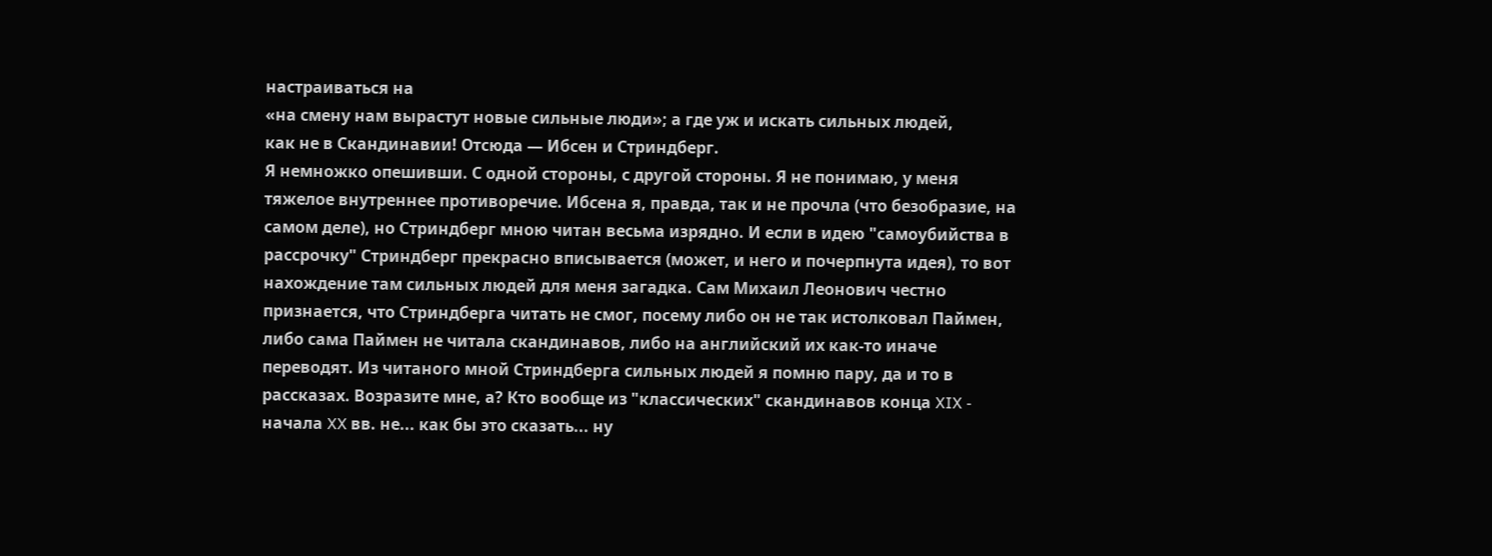настраиваться на
«на смену нам вырастут новые сильные люди»; а где уж и искать сильных людей,
как не в Скандинавии! Отсюда — Ибсен и Стриндберг.
Я немножко опешивши. С одной стороны, с другой стороны. Я не понимаю, у меня тяжелое внутреннее противоречие. Ибсена я, правда, так и не прочла (что безобразие, на самом деле), но Стриндберг мною читан весьма изрядно. И если в идею "самоубийства в рассрочку" Стриндберг прекрасно вписывается (может, и него и почерпнута идея), то вот нахождение там сильных людей для меня загадка. Сам Михаил Леонович честно признается, что Стриндберга читать не смог, посему либо он не так истолковал Паймен, либо сама Паймен не читала скандинавов, либо на английский их как-то иначе переводят. Из читаного мной Стриндберга сильных людей я помню пару, да и то в рассказах. Возразите мне, а? Кто вообще из "классических" скандинавов конца XIX - начала XX вв. не... как бы это сказать... ну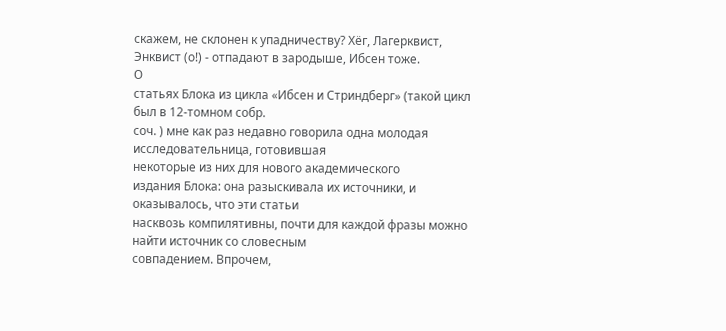скажем, не склонен к упадничеству? Хёг, Лагерквист, Энквист (о!) - отпадают в зародыше, Ибсен тоже.
О
статьях Блока из цикла «Ибсен и Стриндберг» (такой цикл был в 12-томном собр.
соч. ) мне как раз недавно говорила одна молодая исследовательница, готовившая
некоторые из них для нового академического
издания Блока: она разыскивала их источники, и оказывалось, что эти статьи
насквозь компилятивны, почти для каждой фразы можно найти источник со словесным
совпадением. Впрочем,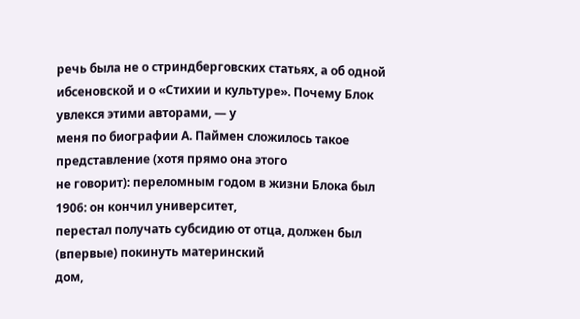речь была не о стриндберговских статьях, а об одной
ибсеновской и о «Стихии и культуре». Почему Блок увлекся этими авторами, — у
меня по биографии А. Паймен сложилось такое представление (хотя прямо она этого
не говорит): переломным годом в жизни Блока был 1906: он кончил университет,
перестал получать субсидию от отца, должен был (впервые) покинуть материнский
дом,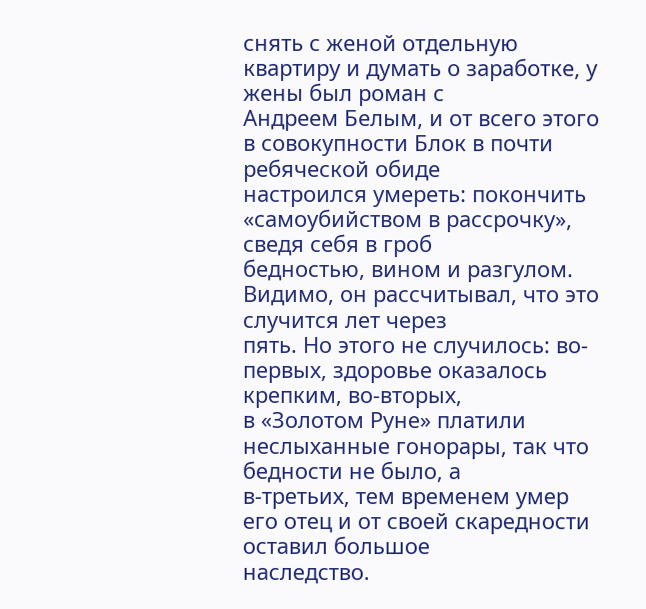снять с женой отдельную квартиру и думать о заработке, у жены был роман с
Андреем Белым, и от всего этого в совокупности Блок в почти ребяческой обиде
настроился умереть: покончить «самоубийством в рассрочку», сведя себя в гроб
бедностью, вином и разгулом. Видимо, он рассчитывал, что это случится лет через
пять. Но этого не случилось: во-первых, здоровье оказалось крепким, во-вторых,
в «Золотом Руне» платили неслыханные гонорары, так что бедности не было, а
в-третьих, тем временем умер его отец и от своей скаредности оставил большое
наследство.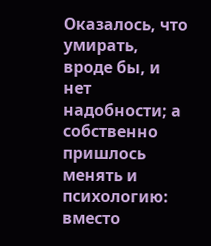Оказалось, что умирать, вроде бы, и нет надобности; а собственно пришлось
менять и психологию: вместо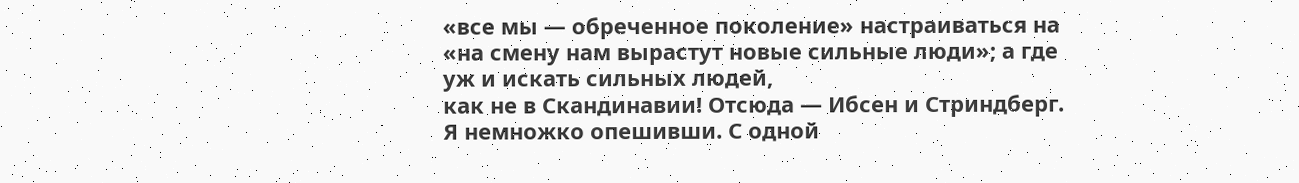«все мы — обреченное поколение» настраиваться на
«на смену нам вырастут новые сильные люди»; а где уж и искать сильных людей,
как не в Скандинавии! Отсюда — Ибсен и Стриндберг.
Я немножко опешивши. С одной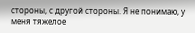стороны, с другой стороны. Я не понимаю, у меня тяжелое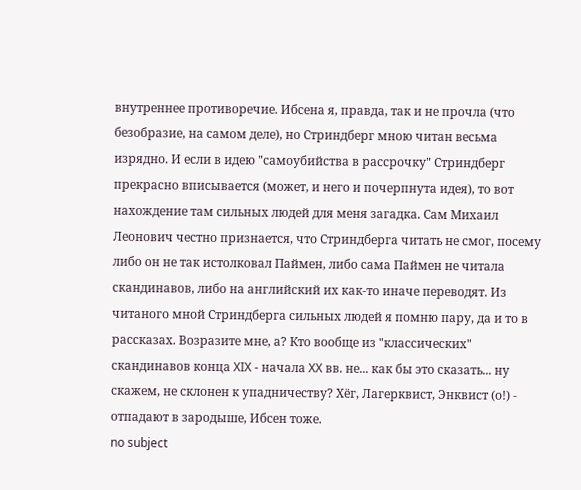внутреннее противоречие. Ибсена я, правда, так и не прочла (что безобразие, на самом деле), но Стриндберг мною читан весьма изрядно. И если в идею "самоубийства в рассрочку" Стриндберг прекрасно вписывается (может, и него и почерпнута идея), то вот нахождение там сильных людей для меня загадка. Сам Михаил Леонович честно признается, что Стриндберга читать не смог, посему либо он не так истолковал Паймен, либо сама Паймен не читала скандинавов, либо на английский их как-то иначе переводят. Из читаного мной Стриндберга сильных людей я помню пару, да и то в рассказах. Возразите мне, а? Кто вообще из "классических" скандинавов конца XIX - начала XX вв. не... как бы это сказать... ну скажем, не склонен к упадничеству? Хёг, Лагерквист, Энквист (о!) - отпадают в зародыше, Ибсен тоже.
no subject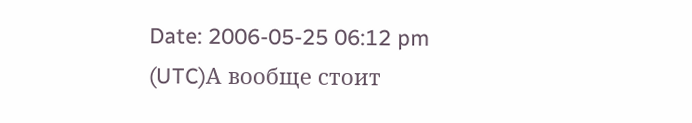Date: 2006-05-25 06:12 pm (UTC)А вообще стоит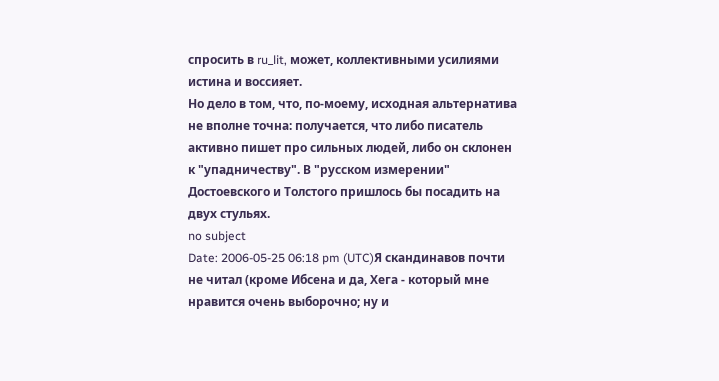спросить в ru_lit, может, коллективными усилиями истина и воссияет.
Но дело в том, что, по-моему, исходная альтернатива не вполне точна: получается, что либо писатель активно пишет про сильных людей, либо он склонен к "упадничеству". В "русском измерении" Достоевского и Толстого пришлось бы посадить на двух стульях.
no subject
Date: 2006-05-25 06:18 pm (UTC)Я скандинавов почти не читал (кроме Ибсена и да, Хега - который мне нравится очень выборочно; ну и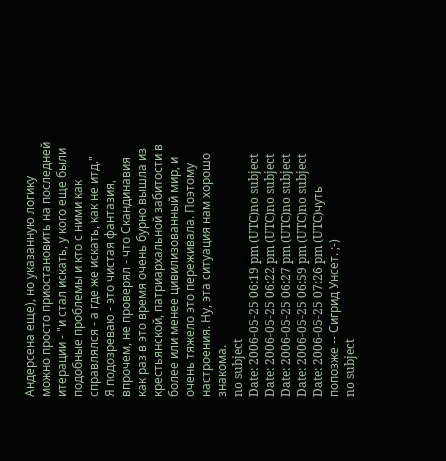Андерсена еще), но указанную логику можно просто приостановить на последней итерации - "и стал искать, у кого еще были подобные проблемы и кто с ними как справлялся - а где же искать, как не итд."
Я подозреваю - это чистая фантазия, впрочем, не проверял - что Скандинавия как раз в это время очень бурно вышла из крестьянской, патриархальной забитости в более или менее цивилизованный мир, и очень тяжело это переживала. Поэтому настроения. Ну, эта ситуация нам хорошо знакома.
no subject
Date: 2006-05-25 06:19 pm (UTC)no subject
Date: 2006-05-25 06:22 pm (UTC)no subject
Date: 2006-05-25 06:27 pm (UTC)no subject
Date: 2006-05-25 06:59 pm (UTC)no subject
Date: 2006-05-25 07:26 pm (UTC)чуть попозже -- Сигрид Унсет. ;-)
no subject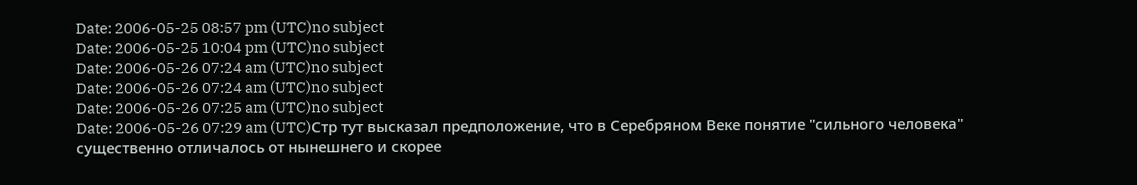Date: 2006-05-25 08:57 pm (UTC)no subject
Date: 2006-05-25 10:04 pm (UTC)no subject
Date: 2006-05-26 07:24 am (UTC)no subject
Date: 2006-05-26 07:24 am (UTC)no subject
Date: 2006-05-26 07:25 am (UTC)no subject
Date: 2006-05-26 07:29 am (UTC)Стр тут высказал предположение, что в Серебряном Веке понятие "сильного человека" существенно отличалось от нынешнего и скорее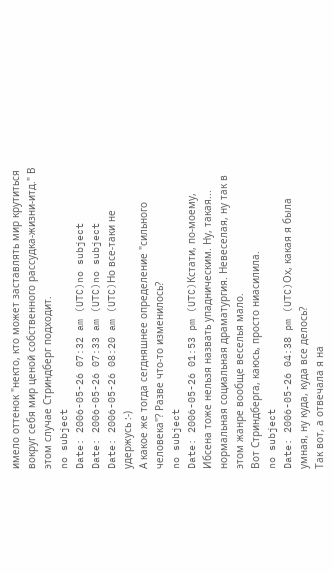имело оттенок "некто, кто может заставлять мир крутиться вокруг себя мир ценой собственного рассудка-жизни-итд." В этом случае Стриндберг подходит.
no subject
Date: 2006-05-26 07:32 am (UTC)no subject
Date: 2006-05-26 07:33 am (UTC)no subject
Date: 2006-05-26 08:20 am (UTC)Но все-таки не удержусь :-)
А какое же тогда сегдняшнее определение "сильного человека"? Разве что-то изменилось?
no subject
Date: 2006-05-26 01:53 pm (UTC)Кстати, по-моему, Ибсена тоже нельзя назвать упадническим. Ну, такая... нормальная социальная драматургия. Невеселая, ну так в этом жанре вообще веселья мало.
Вот Стриндберга, каюсь, просто ниасилила.
no subject
Date: 2006-05-26 04:38 pm (UTC)Ох, какая я была умная, ну куда, куда все делось?
Так вот, а отвечала я на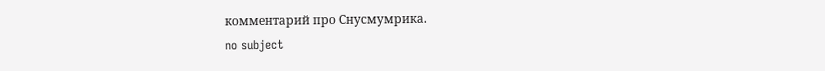комментарий про Снусмумрика.
no subject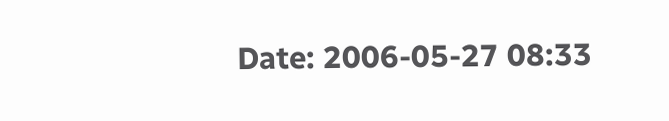Date: 2006-05-27 08:33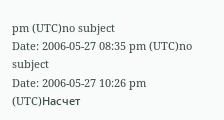pm (UTC)no subject
Date: 2006-05-27 08:35 pm (UTC)no subject
Date: 2006-05-27 10:26 pm (UTC)Насчет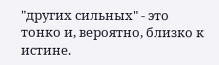"других сильных" - это тонко и, вероятно, близко к истине.